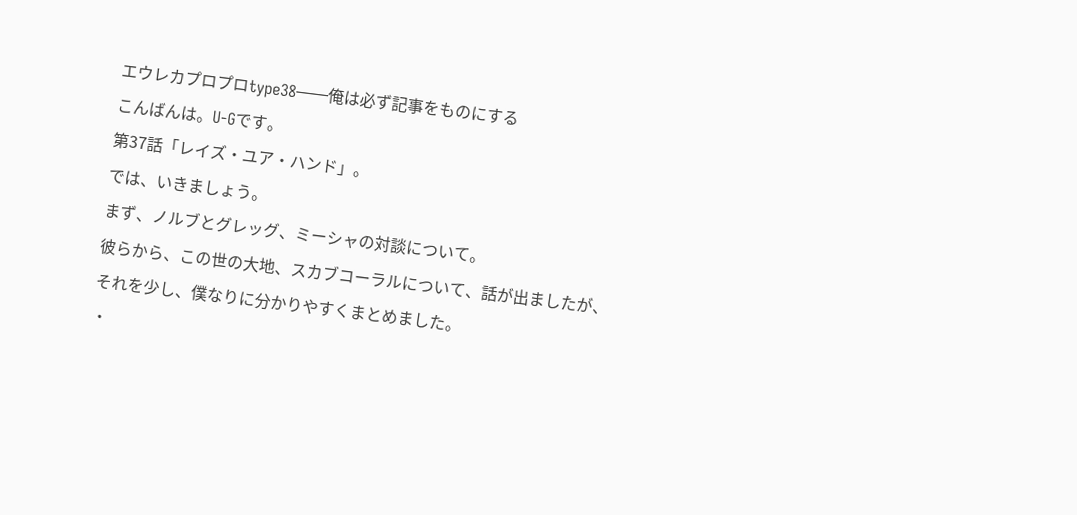エウレカプロプロtype38――俺は必ず記事をものにする
こんばんは。U-Gです。
第37話「レイズ・ユア・ハンド」。
では、いきましょう。
まず、ノルブとグレッグ、ミーシャの対談について。
彼らから、この世の大地、スカブコーラルについて、話が出ましたが、
それを少し、僕なりに分かりやすくまとめました。
・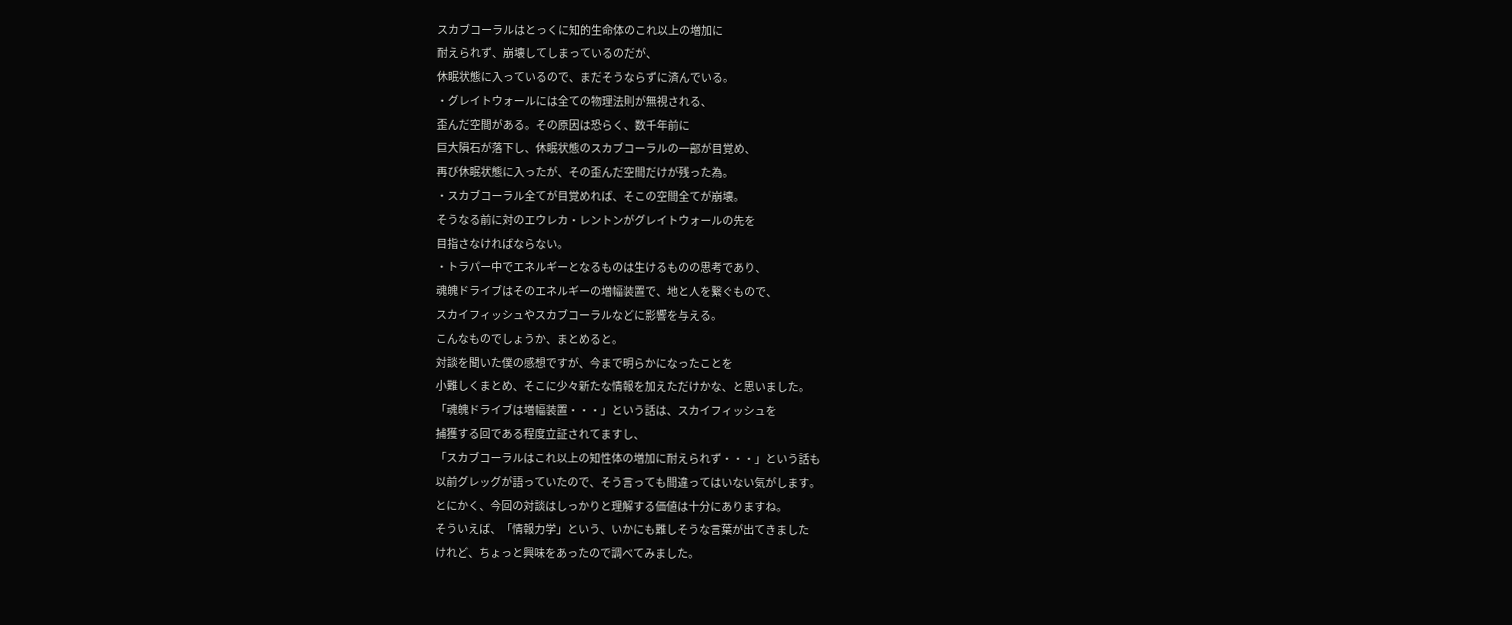スカブコーラルはとっくに知的生命体のこれ以上の増加に
耐えられず、崩壊してしまっているのだが、
休眠状態に入っているので、まだそうならずに済んでいる。
・グレイトウォールには全ての物理法則が無視される、
歪んだ空間がある。その原因は恐らく、数千年前に
巨大隕石が落下し、休眠状態のスカブコーラルの一部が目覚め、
再び休眠状態に入ったが、その歪んだ空間だけが残った為。
・スカブコーラル全てが目覚めれば、そこの空間全てが崩壊。
そうなる前に対のエウレカ・レントンがグレイトウォールの先を
目指さなければならない。
・トラパー中でエネルギーとなるものは生けるものの思考であり、
魂魄ドライブはそのエネルギーの増幅装置で、地と人を繋ぐもので、
スカイフィッシュやスカブコーラルなどに影響を与える。
こんなものでしょうか、まとめると。
対談を聞いた僕の感想ですが、今まで明らかになったことを
小難しくまとめ、そこに少々新たな情報を加えただけかな、と思いました。
「魂魄ドライブは増幅装置・・・」という話は、スカイフィッシュを
捕獲する回である程度立証されてますし、
「スカブコーラルはこれ以上の知性体の増加に耐えられず・・・」という話も
以前グレッグが語っていたので、そう言っても間違ってはいない気がします。
とにかく、今回の対談はしっかりと理解する価値は十分にありますね。
そういえば、「情報力学」という、いかにも難しそうな言葉が出てきました
けれど、ちょっと興味をあったので調べてみました。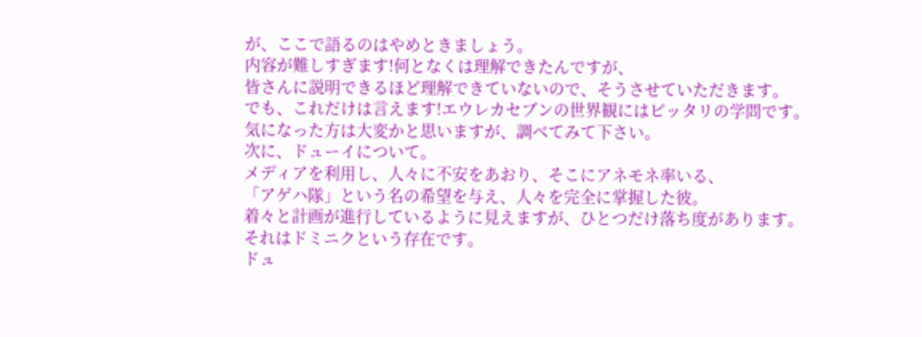が、ここで語るのはやめときましょう。
内容が難しすぎます!何となくは理解できたんですが、
皆さんに説明できるほど理解できていないので、そうさせていただきます。
でも、これだけは言えます!エウレカセブンの世界観にはピッタリの学問です。
気になった方は大変かと思いますが、調べてみて下さい。
次に、ドューイについて。
メディアを利用し、人々に不安をあおり、そこにアネモネ率いる、
「アゲハ隊」という名の希望を与え、人々を完全に掌握した彼。
着々と計画が進行しているように見えますが、ひとつだけ落ち度があります。
それはドミニクという存在です。
ドュ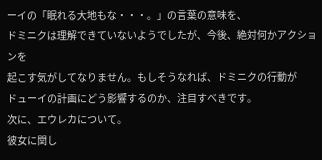ーイの「眠れる大地もな・・・。」の言葉の意味を、
ドミニクは理解できていないようでしたが、今後、絶対何かアクションを
起こす気がしてなりません。もしそうなれば、ドミニクの行動が
ドューイの計画にどう影響するのか、注目すべきです。
次に、エウレカについて。
彼女に関し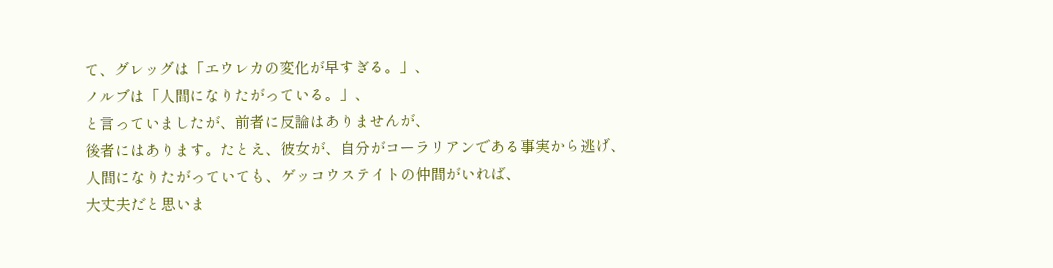て、グレッグは「エウレカの変化が早すぎる。」、
ノルブは「人間になりたがっている。」、
と言っていましたが、前者に反論はありませんが、
後者にはあります。たとえ、彼女が、自分がコーラリアンである事実から逃げ、
人間になりたがっていても、ゲッコウステイトの仲間がいれば、
大丈夫だと思いま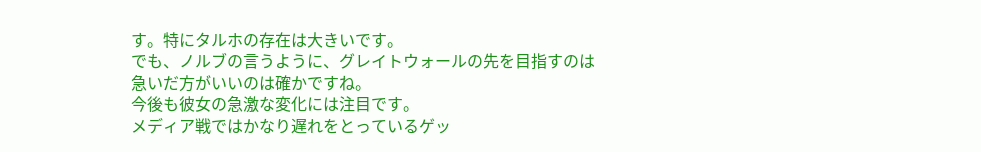す。特にタルホの存在は大きいです。
でも、ノルブの言うように、グレイトウォールの先を目指すのは
急いだ方がいいのは確かですね。
今後も彼女の急激な変化には注目です。
メディア戦ではかなり遅れをとっているゲッ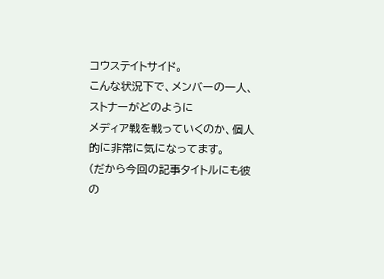コウステイトサイド。
こんな状況下で、メンバーの一人、ストナーがどのように
メディア戦を戦っていくのか、個人的に非常に気になってます。
(だから今回の記事タイトルにも彼の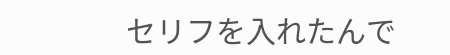セリフを入れたんで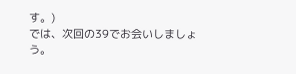す。)
では、次回の39でお会いしましょう。